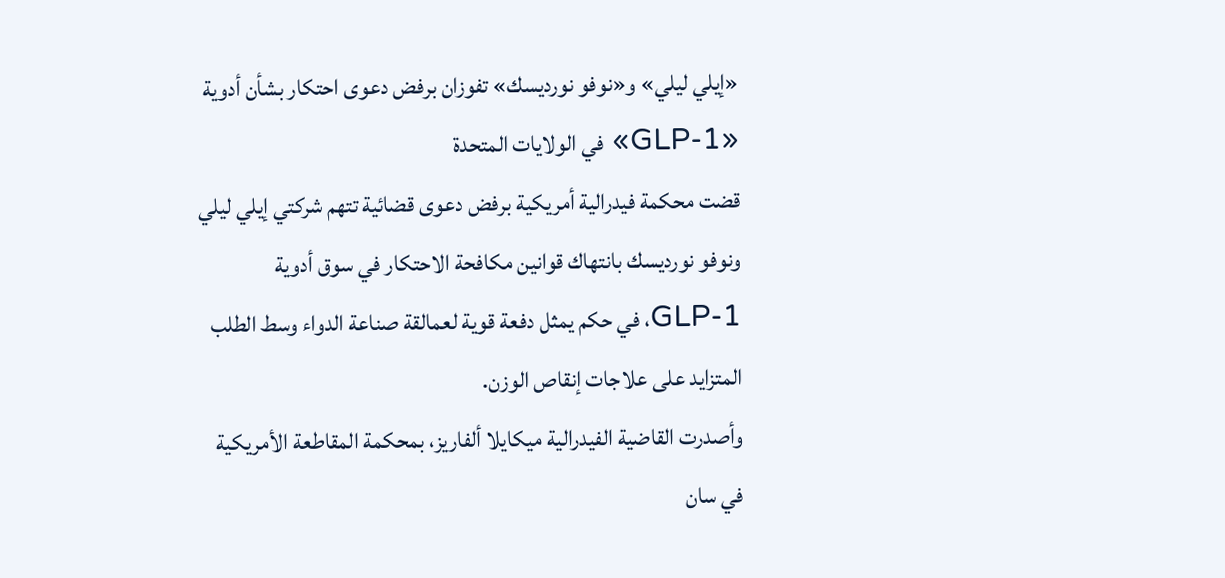«إيلي ليلي» و«نوفو نورديسك» تفوزان برفض دعوى احتكار بشأن أدوية «GLP-1» في الولايات المتحدة
قضت محكمة فيدرالية أمريكية برفض دعوى قضائية تتهم شركتي إيلي ليلي ونوفو نورديسك بانتهاك قوانين مكافحة الاحتكار في سوق أدوية GLP-1، في حكم يمثل دفعة قوية لعمالقة صناعة الدواء وسط الطلب المتزايد على علاجات إنقاص الوزن.
وأصدرت القاضية الفيدرالية ميكايلا ألفاريز، بمحكمة المقاطعة الأمريكية في سان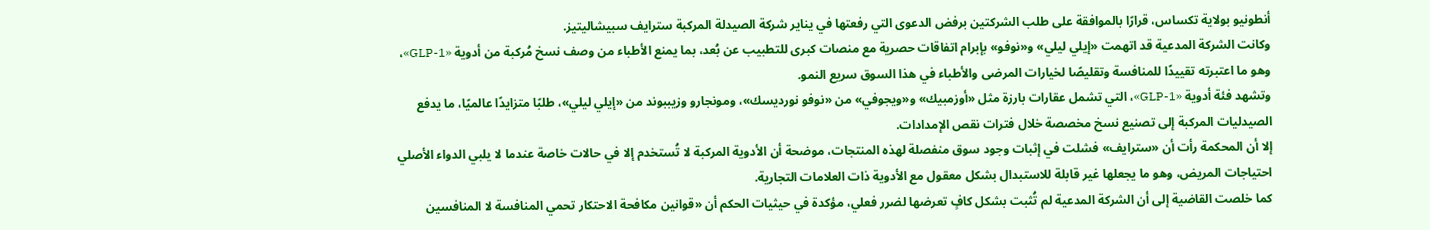أنطونيو بولاية تكساس، قرارًا بالموافقة على طلب الشركتين برفض الدعوى التي رفعتها في يناير شركة الصيدلة المركبة سترايف سبيشاليتيز.
وكانت الشركة المدعية قد اتهمت «إيلي ليلي» و«نوفو» بإبرام اتفاقات حصرية مع منصات كبرى للتطبيب عن بُعد، بما يمنع الأطباء من وصف نسخ مُركبة من أدوية «GLP-1»، وهو ما اعتبرته تقييدًا للمنافسة وتقليصًا لخيارات المرضى والأطباء في هذا السوق سريع النمو.
وتشهد فئة أدوية «GLP-1»، التي تشمل عقارات بارزة مثل «أوزمبيك» و«ويجوفي» من «نوفو نورديسك»، ومونجارو وزيببوند من «إيلي ليلي»، طلبًا متزايدًا عالميًا، ما يدفع الصيدليات المركبة إلى تصنيع نسخ مخصصة خلال فترات نقص الإمدادات.
إلا أن المحكمة رأت أن «سترايف» فشلت في إثبات وجود سوق منفصلة لهذه المنتجات، موضحة أن الأدوية المركبة لا تُستخدم إلا في حالات خاصة عندما لا يلبي الدواء الأصلي احتياجات المريض، وهو ما يجعلها غير قابلة للاستبدال بشكل معقول مع الأدوية ذات العلامات التجارية.
كما خلصت القاضية إلى أن الشركة المدعية لم تُثبت بشكل كافٍ تعرضها لضرر فعلي، مؤكدة في حيثيات الحكم أن «قوانين مكافحة الاحتكار تحمي المنافسة لا المنافسين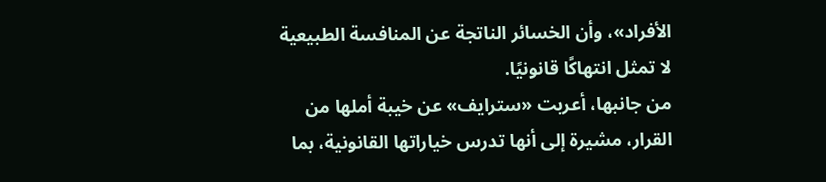الأفراد»، وأن الخسائر الناتجة عن المنافسة الطبيعية لا تمثل انتهاكًا قانونيًا.
من جانبها، أعربت «سترايف» عن خيبة أملها من القرار، مشيرة إلى أنها تدرس خياراتها القانونية، بما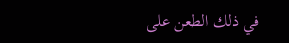في ذلك الطعن على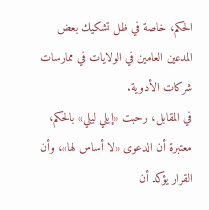الحكم، خاصة في ظل تشكيك بعض المدعين العامين في الولايات في ممارسات شركات الأدوية.
في المقابل، رحبت «إيلي ليلي» بالحكم، معتبرة أن الدعوى «لا أساس لها»، وأن القرار يؤكد أن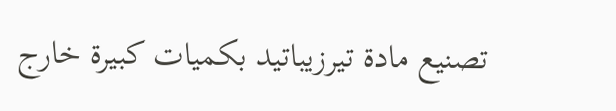تصنيع مادة تيرزيباتيد بكميات كبيرة خارج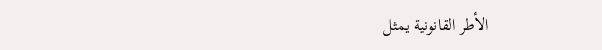الأطر القانونية يمثل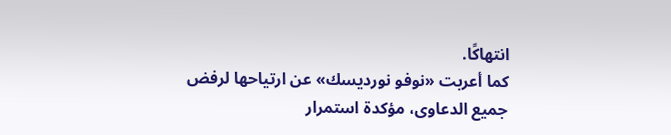انتهاكًا.
كما أعربت «نوفو نورديسك» عن ارتياحها لرفض جميع الدعاوى، مؤكدة استمرار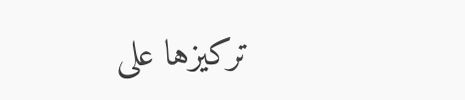تركيزها على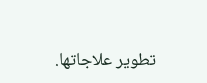تطوير علاجاتها.